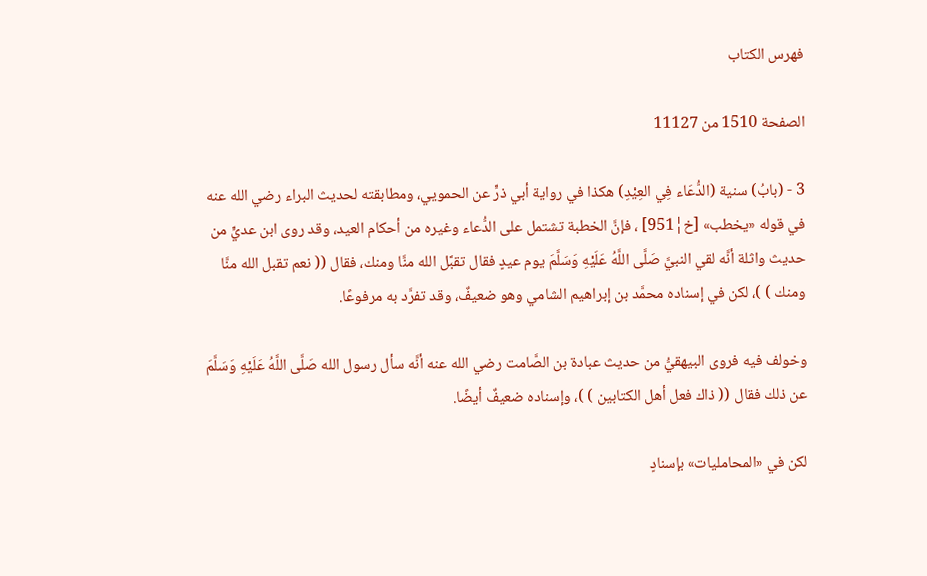فهرس الكتاب

الصفحة 1510 من 11127

3 - (بابُ) سنية (الدُّعَاء فِي العِيْدِ) هكذا في رواية أبي ذرٍّ عن الحمويي، ومطابقته لحديث البراء رضي الله عنه في قوله «يخطب» [خ¦951] ، فإنَّ الخطبة تشتمل على الدُّعاء وغيره من أحكام العيد، وقد روى ابن عديٍّ من حديث واثلة أنَّه لقي النبيَّ صَلَّى اللَّهُ عَلَيْهِ وَسَلَّمَ يوم عيدٍ فقال تقبَّل الله منَّا ومنك، فقال (( نعم تقبل الله منَّا ومنك ) )، لكن في إسناده محمَّد بن إبراهيم الشامي وهو ضعيفٌ، وقد تفرَّد به مرفوعًا.

وخولف فيه فروى البيهقيُّ من حديث عبادة بن الصَّامت رضي الله عنه أنَّه سأل رسول الله صَلَّى اللَّهُ عَلَيْهِ وَسَلَّمَ عن ذلك فقال (( ذاك فعل أهل الكتابين ) )، وإسناده ضعيفٌ أيضًا.

لكن في «المحامليات» بإسنادٍ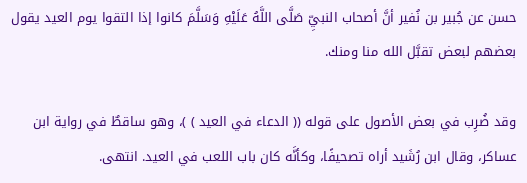حسن عن جُبير بن نُفير أنَّ أصحاب النبيِّ صَلَّى اللَّهُ عَلَيْهِ وَسَلَّمَ كانوا إذا التقوا يوم العيد يقول بعضهم لبعض تقبَّل الله منا ومنك.

وقد ضُرِب في بعض الأصول على قوله (( الدعاء في العيد ) )، وهو ساقطٌ في رواية ابن عساكر، وقال ابن رُشَيد أراه تصحيفًا، وكأنَّه كان باب اللعب في العيد. انتهى.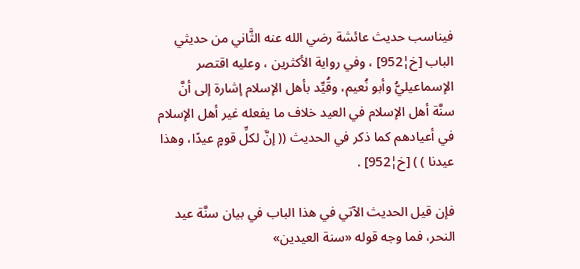فيناسب حديث عائشة رضي الله عنه الثَّاني من حديثي الباب [خ¦952] ، وفي رواية الأكثرين ، وعليه اقتصر الإسماعيليُّ وأبو نُعيم، وقُيِّد بأهل الإسلام إشارة إلى أنَّ سنَّة أهل الإسلام في العيد خلاف ما يفعله غير أهل الإسلام في أعيادهم كما ذكر في الحديث (( إنَّ لكلِّ قومٍ عيدًا، وهذا عيدنا ) ) [خ¦952] .

فإن قيل الحديث الآتي في هذا الباب في بيان سنَّة عيد النحر، فما وجه قوله «سنة العيدين»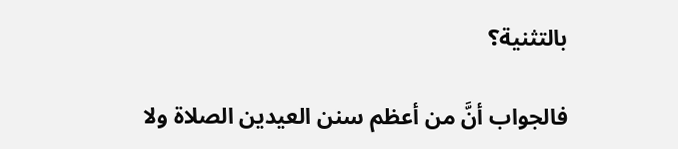بالتثنية؟

فالجواب أنَّ من أعظم سنن العيدين الصلاة ولا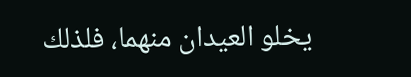يخلو العيدان منهما، فلذلك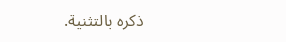ذكره بالتثنية.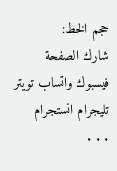حجم الخط:
شارك الصفحة
فيسبوك واتساب تويتر تليجرام انستجرام
. . .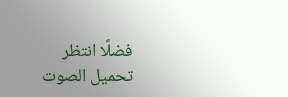فضلًا انتظر تحميل الصوت